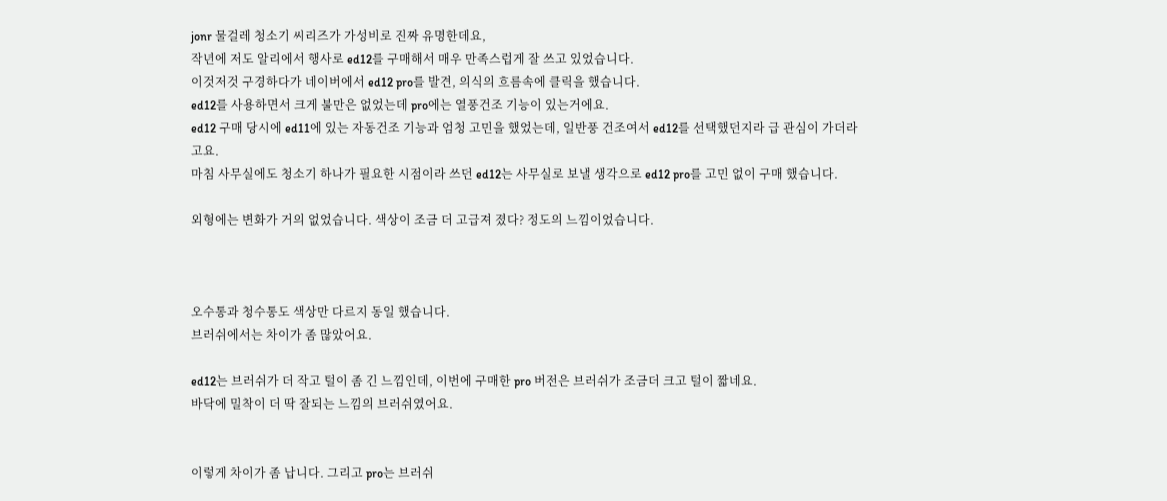jonr 물걸레 청소기 씨리즈가 가성비로 진짜 유명한데요,
작년에 저도 알리에서 행사로 ed12를 구매해서 매우 만족스럽게 잘 쓰고 있었습니다.
이것저것 구경하다가 네이버에서 ed12 pro를 발견, 의식의 흐름속에 클릭을 했습니다.
ed12를 사용하면서 크게 불만은 없었는데 pro에는 열풍건조 기능이 있는거에요.
ed12 구매 당시에 ed11에 있는 자동건조 기능과 엄청 고민을 했었는데, 일반풍 건조여서 ed12를 선택했던지라 급 관심이 가더라고요.
마침 사무실에도 청소기 하나가 필요한 시점이라 쓰던 ed12는 사무실로 보낼 생각으로 ed12 pro를 고민 없이 구매 했습니다.

외형에는 변화가 거의 없었습니다. 색상이 조금 더 고급져 졌다? 정도의 느낌이었습니다.



오수통과 청수통도 색상만 다르지 동일 했습니다.
브러쉬에서는 차이가 좀 많았어요.

ed12는 브러쉬가 더 작고 털이 좀 긴 느낌인데, 이번에 구매한 pro 버전은 브러쉬가 조금더 크고 털이 짧네요.
바닥에 밀착이 더 딱 잘되는 느낌의 브러쉬였어요.


이렇게 차이가 좀 납니다. 그리고 pro는 브러쉬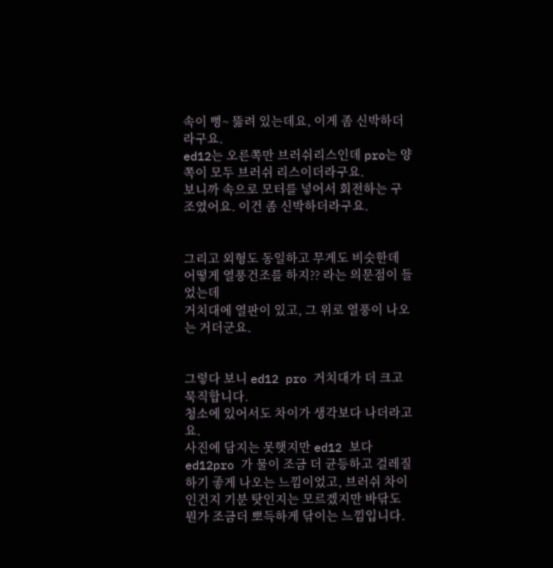속이 뻥~ 뚫려 있는데요, 이게 좀 신박하더라구요.
ed12는 오른쪽만 브러쉬리스인데 pro는 양쪽이 모두 브러쉬 리스이더라구요.
보니까 속으로 모터를 넣어서 회전하는 구조였어요. 이건 좀 신박하더라구요.


그리고 외형도 동일하고 무게도 비슷한데 어떻게 열풍건조를 하지?? 라는 의문점이 들었는데
거치대에 열판이 있고, 그 위로 열풍이 나오는 거더군요.


그렇다 보니 ed12 pro 거치대가 더 크고 묵직합니다.
청소에 있어서도 차이가 생각보다 나더라고요.
사진에 담지는 못햇지만 ed12 보다 ed12pro 가 물이 조금 더 균등하고 걸레질 하기 좋게 나오는 느낌이었고, 브러쉬 차이 인건지 기분 탓인지는 모르겠지만 바닦도 뭔가 조금더 뽀득하게 닦이는 느낌입니다.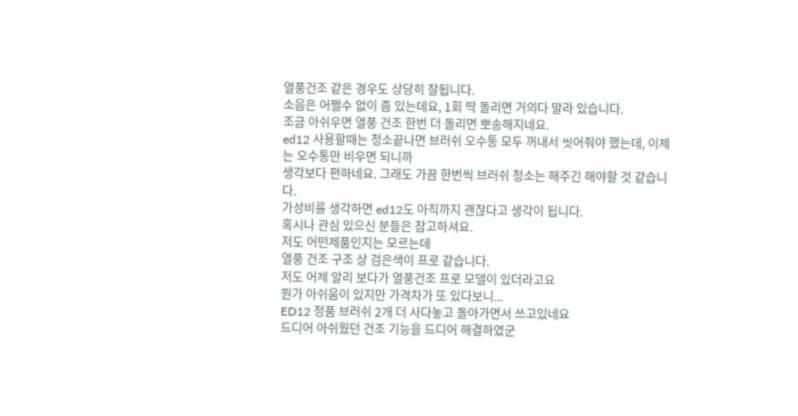열풍건조 같은 경우도 상당히 잘됩니다.
소음은 어쩔수 없이 좀 있는데요, 1회 딱 돌리면 거의다 말라 있습니다.
조금 아쉬우면 열풍 건조 한번 더 돌리면 뽀송해지네요.
ed12 사용할때는 청소끝나면 브러쉬 오수통 모두 꺼내서 씻어줘야 했는데, 이제는 오수통만 비우면 되니까
생각보다 편하네요. 그래도 가끔 한번씩 브러쉬 청소는 해주긴 해야할 것 같습니다.
가성비를 생각하면 ed12도 아직까지 괜찮다고 생각이 됩니다.
혹시나 관심 있으신 분들은 참고하셔요.
저도 어떤제품인지는 모르는데
열풍 건조 구조 상 검은색이 프로 같습니다.
저도 어제 알리 보다가 열풍건조 프로 모델이 있더라고요
뭔가 아쉬움이 있지만 가격차가 또 있다보니...
ED12 정품 브러쉬 2개 더 사다놓고 돌아가면서 쓰고있네요
드디어 아쉬웠던 건조 기능을 드디어 해결하였군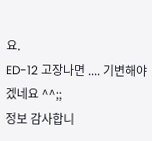요.
ED-12 고장나면 .... 기변해야겠네요 ^^;;
정보 감사합니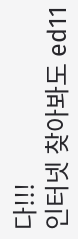다!!!
인터넷 찾아봐도 ed11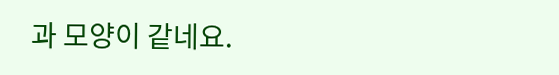과 모양이 같네요.